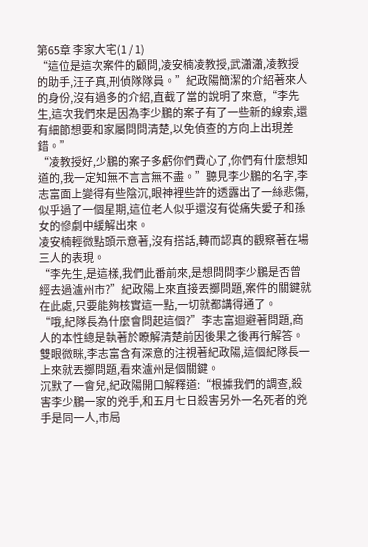第65章 李家大宅(1 / 1)
“這位是這次案件的顧問,凌安楠凌教授,武瀟瀟,凌教授的助手,汪子真,刑偵隊隊員。”紀政陽簡潔的介紹著來人的身份,沒有過多的介紹,直截了當的說明了來意,“李先生,這次我們來是因為李少鵬的案子有了一些新的線索,還有細節想要和家屬問問清楚,以免偵查的方向上出現差錯。”
“凌教授好,少鵬的案子多虧你們費心了,你們有什麼想知道的,我一定知無不言言無不盡。”聽見李少鵬的名字,李志富面上變得有些陰沉,眼神裡些許的透露出了一絲悲傷,似乎過了一個星期,這位老人似乎還沒有從痛失愛子和孫女的慘劇中緩解出來。
凌安楠輕微點頭示意著,沒有搭話,轉而認真的觀察著在場三人的表現。
“李先生,是這樣,我們此番前來,是想問問李少鵬是否曾經去過瀘州市?”紀政陽上來直接丟擲問題,案件的關鍵就在此處,只要能夠核實這一點,一切就都講得通了。
“哦,紀隊長為什麼會問起這個?”李志富迴避著問題,商人的本性總是執著於瞭解清楚前因後果之後再行解答。雙眼微眯,李志富含有深意的注視著紀政陽,這個紀隊長一上來就丟擲問題,看來瀘州是個關鍵。
沉默了一會兒,紀政陽開口解釋道:“根據我們的調查,殺害李少鵬一家的兇手,和五月七日殺害另外一名死者的兇手是同一人,市局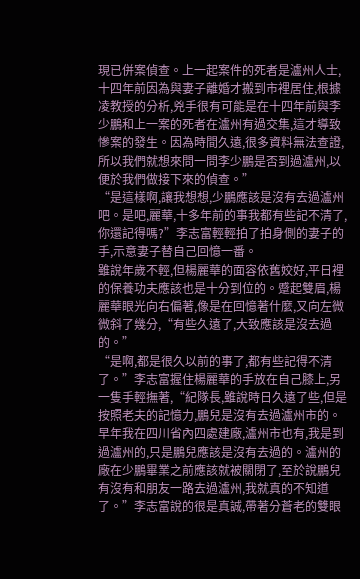現已併案偵查。上一起案件的死者是瀘州人士,十四年前因為與妻子離婚才搬到市裡居住,根據凌教授的分析,兇手很有可能是在十四年前與李少鵬和上一案的死者在瀘州有過交集,這才導致慘案的發生。因為時間久遠,很多資料無法查證,所以我們就想來問一問李少鵬是否到過瀘州,以便於我們做接下來的偵查。”
“是這樣啊,讓我想想,少鵬應該是沒有去過瀘州吧。是吧,麗華,十多年前的事我都有些記不清了,你還記得嗎?”李志富輕輕拍了拍身側的妻子的手,示意妻子替自己回憶一番。
雖說年歲不輕,但楊麗華的面容依舊姣好,平日裡的保養功夫應該也是十分到位的。蹙起雙眉,楊麗華眼光向右偏著,像是在回憶著什麼,又向左微微斜了幾分,“有些久遠了,大致應該是沒去過的。”
“是啊,都是很久以前的事了,都有些記得不清了。”李志富握住楊麗華的手放在自己膝上,另一隻手輕撫著,“紀隊長,雖說時日久遠了些,但是按照老夫的記憶力,鵬兒是沒有去過瀘州市的。早年我在四川省內四處建廠,瀘州市也有,我是到過瀘州的,只是鵬兒應該是沒有去過的。瀘州的廠在少鵬畢業之前應該就被關閉了,至於說鵬兒有沒有和朋友一路去過瀘州,我就真的不知道了。”李志富說的很是真誠,帶著分蒼老的雙眼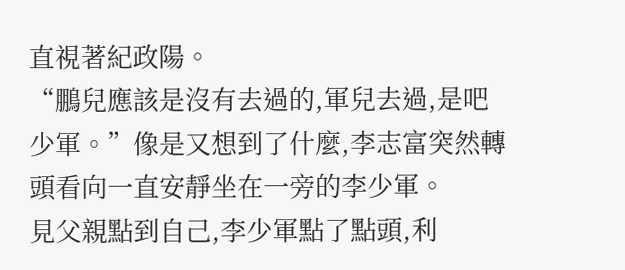直視著紀政陽。
“鵬兒應該是沒有去過的,軍兒去過,是吧少軍。”像是又想到了什麼,李志富突然轉頭看向一直安靜坐在一旁的李少軍。
見父親點到自己,李少軍點了點頭,利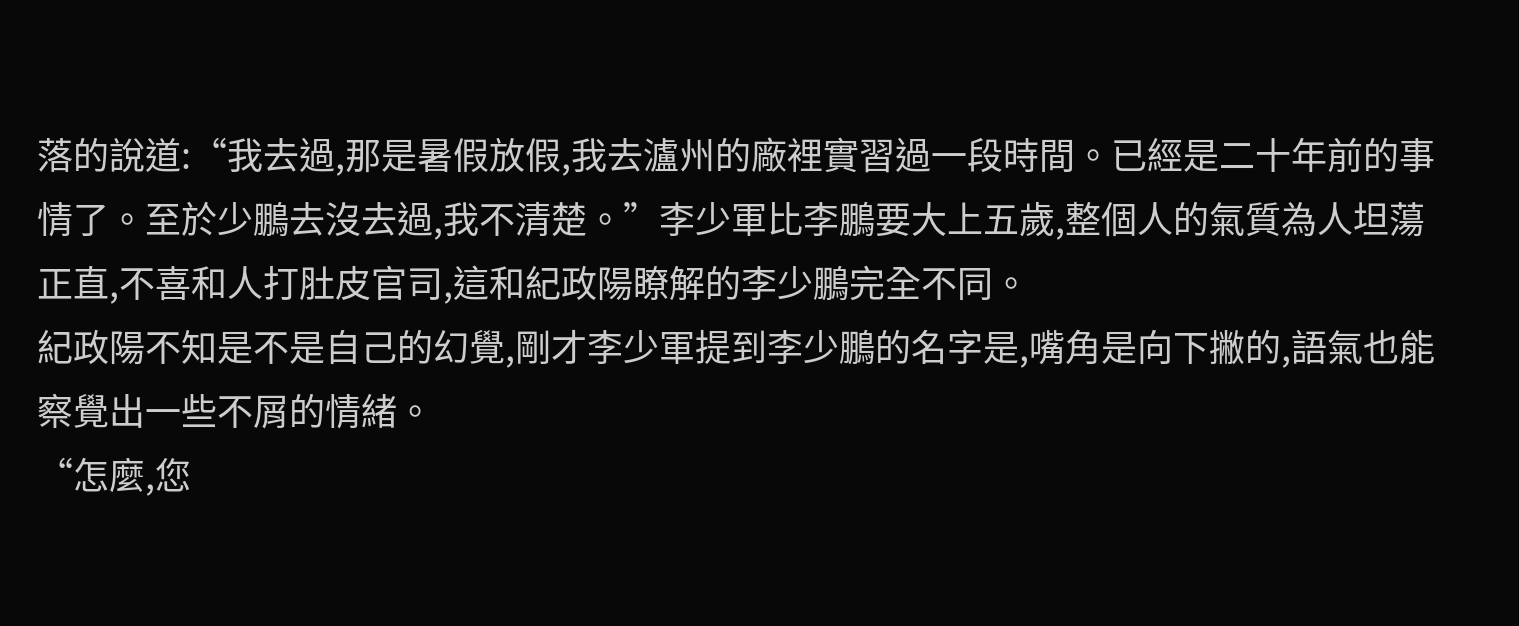落的說道:“我去過,那是暑假放假,我去瀘州的廠裡實習過一段時間。已經是二十年前的事情了。至於少鵬去沒去過,我不清楚。”李少軍比李鵬要大上五歲,整個人的氣質為人坦蕩正直,不喜和人打肚皮官司,這和紀政陽瞭解的李少鵬完全不同。
紀政陽不知是不是自己的幻覺,剛才李少軍提到李少鵬的名字是,嘴角是向下撇的,語氣也能察覺出一些不屑的情緒。
“怎麼,您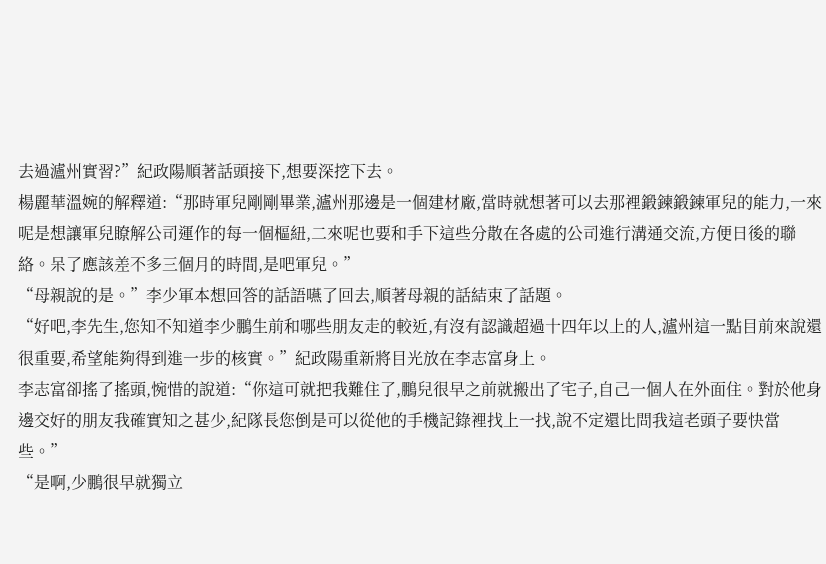去過瀘州實習?”紀政陽順著話頭接下,想要深挖下去。
楊麗華溫婉的解釋道:“那時軍兒剛剛畢業,瀘州那邊是一個建材廠,當時就想著可以去那裡鍛鍊鍛鍊軍兒的能力,一來呢是想讓軍兒瞭解公司運作的每一個樞紐,二來呢也要和手下這些分散在各處的公司進行溝通交流,方便日後的聯絡。呆了應該差不多三個月的時間,是吧軍兒。”
“母親說的是。”李少軍本想回答的話語嚥了回去,順著母親的話結束了話題。
“好吧,李先生,您知不知道李少鵬生前和哪些朋友走的較近,有沒有認識超過十四年以上的人,瀘州這一點目前來說還很重要,希望能夠得到進一步的核實。”紀政陽重新將目光放在李志富身上。
李志富卻搖了搖頭,惋惜的說道:“你這可就把我難住了,鵬兒很早之前就搬出了宅子,自己一個人在外面住。對於他身邊交好的朋友我確實知之甚少,紀隊長您倒是可以從他的手機記錄裡找上一找,說不定還比問我這老頭子要快當些。”
“是啊,少鵬很早就獨立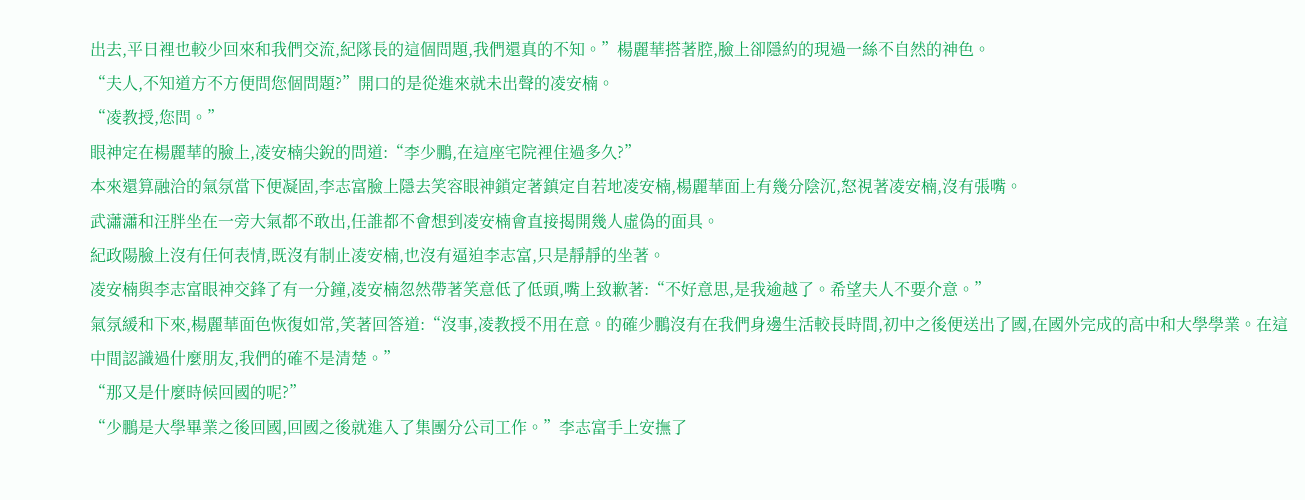出去,平日裡也較少回來和我們交流,紀隊長的這個問題,我們還真的不知。”楊麗華搭著腔,臉上卻隱約的現過一絲不自然的神色。
“夫人,不知道方不方便問您個問題?”開口的是從進來就未出聲的凌安楠。
“凌教授,您問。”
眼神定在楊麗華的臉上,凌安楠尖銳的問道:“李少鵬,在這座宅院裡住過多久?”
本來還算融洽的氣氛當下便凝固,李志富臉上隱去笑容眼神鎖定著鎮定自若地凌安楠,楊麗華面上有幾分陰沉,怒視著凌安楠,沒有張嘴。
武瀟瀟和汪胖坐在一旁大氣都不敢出,任誰都不會想到凌安楠會直接揭開幾人虛偽的面具。
紀政陽臉上沒有任何表情,既沒有制止凌安楠,也沒有逼迫李志富,只是靜靜的坐著。
凌安楠與李志富眼神交鋒了有一分鐘,凌安楠忽然帶著笑意低了低頭,嘴上致歉著:“不好意思,是我逾越了。希望夫人不要介意。”
氣氛緩和下來,楊麗華面色恢復如常,笑著回答道:“沒事,凌教授不用在意。的確少鵬沒有在我們身邊生活較長時間,初中之後便送出了國,在國外完成的高中和大學學業。在這中間認識過什麼朋友,我們的確不是清楚。”
“那又是什麼時候回國的呢?”
“少鵬是大學畢業之後回國,回國之後就進入了集團分公司工作。”李志富手上安撫了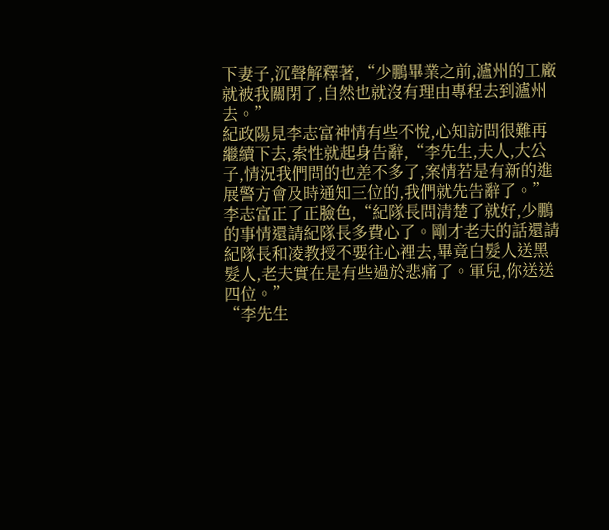下妻子,沉聲解釋著,“少鵬畢業之前,瀘州的工廠就被我關閉了,自然也就沒有理由專程去到瀘州去。”
紀政陽見李志富神情有些不悅,心知訪問很難再繼續下去,索性就起身告辭,“李先生,夫人,大公子,情況我們問的也差不多了,案情若是有新的進展警方會及時通知三位的,我們就先告辭了。”
李志富正了正臉色,“紀隊長問清楚了就好,少鵬的事情還請紀隊長多費心了。剛才老夫的話還請紀隊長和凌教授不要往心裡去,畢竟白髮人送黑髮人,老夫實在是有些過於悲痛了。軍兒,你送送四位。”
“李先生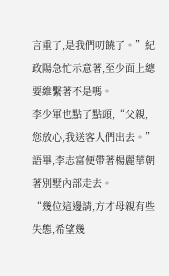言重了,是我們叨饒了。”紀政陽急忙示意著,至少面上總要維繫著不是嗎。
李少軍也點了點頭,“父親,您放心,我送客人們出去。”語畢,李志富便帶著楊麗華朝著別墅內部走去。
“幾位這邊請,方才母親有些失態,希望幾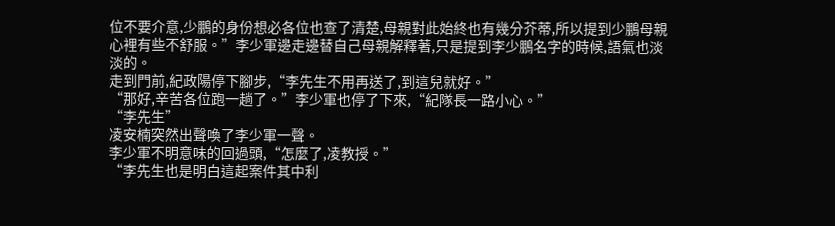位不要介意,少鵬的身份想必各位也查了清楚,母親對此始終也有幾分芥蒂,所以提到少鵬母親心裡有些不舒服。”李少軍邊走邊替自己母親解釋著,只是提到李少鵬名字的時候,語氣也淡淡的。
走到門前,紀政陽停下腳步,“李先生不用再送了,到這兒就好。”
“那好,辛苦各位跑一趟了。”李少軍也停了下來,“紀隊長一路小心。”
“李先生”
凌安楠突然出聲喚了李少軍一聲。
李少軍不明意味的回過頭,“怎麼了,凌教授。”
“李先生也是明白這起案件其中利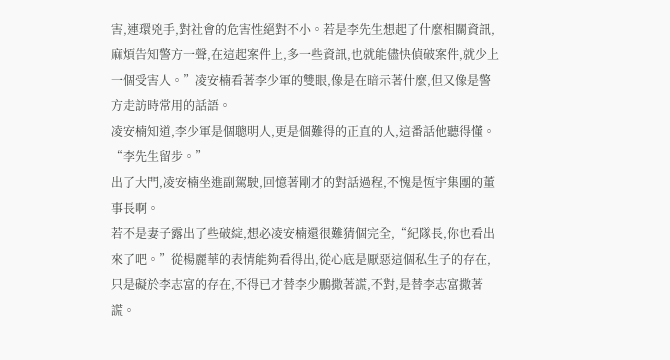害,連環兇手,對社會的危害性絕對不小。若是李先生想起了什麼相關資訊,麻煩告知警方一聲,在這起案件上,多一些資訊,也就能儘快偵破案件,就少上一個受害人。”凌安楠看著李少軍的雙眼,像是在暗示著什麼,但又像是警方走訪時常用的話語。
凌安楠知道,李少軍是個聰明人,更是個難得的正直的人,這番話他聽得懂。
“李先生留步。”
出了大門,凌安楠坐進副駕駛,回憶著剛才的對話過程,不愧是恆宇集團的董事長啊。
若不是妻子露出了些破綻,想必凌安楠還很難猜個完全,“紀隊長,你也看出來了吧。”從楊麗華的表情能夠看得出,從心底是厭惡這個私生子的存在,只是礙於李志富的存在,不得已才替李少鵬撒著謊,不對,是替李志富撒著謊。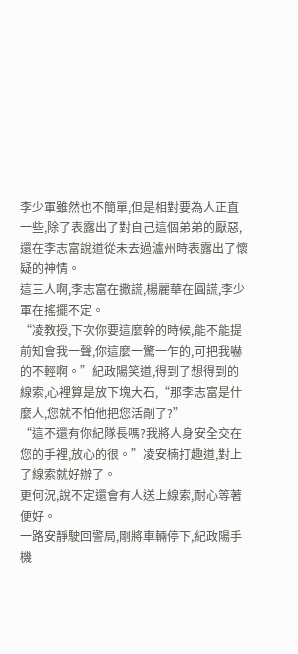李少軍雖然也不簡單,但是相對要為人正直一些,除了表露出了對自己這個弟弟的厭惡,還在李志富說道從未去過瀘州時表露出了懷疑的神情。
這三人啊,李志富在撒謊,楊麗華在圓謊,李少軍在搖擺不定。
“凌教授,下次你要這麼幹的時候,能不能提前知會我一聲,你這麼一驚一乍的,可把我嚇的不輕啊。”紀政陽笑道,得到了想得到的線索,心裡算是放下塊大石,“那李志富是什麼人,您就不怕他把您活剮了?”
“這不還有你紀隊長嗎?我將人身安全交在您的手裡,放心的很。”凌安楠打趣道,對上了線索就好辦了。
更何況,說不定還會有人送上線索,耐心等著便好。
一路安靜駛回警局,剛將車輛停下,紀政陽手機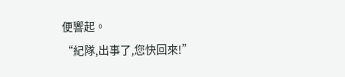便響起。
“紀隊,出事了,您快回來!”